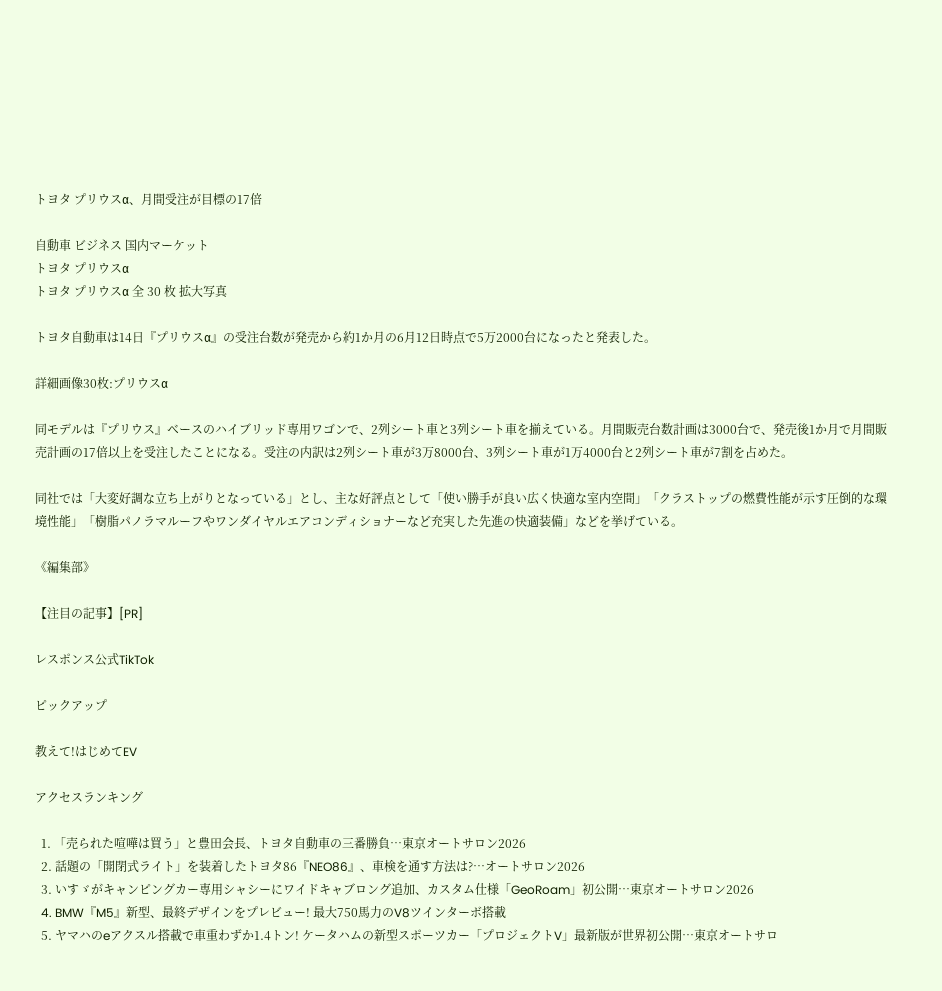トヨタ プリウスα、月間受注が目標の17倍

自動車 ビジネス 国内マーケット
トヨタ プリウスα
トヨタ プリウスα 全 30 枚 拡大写真

トヨタ自動車は14日『プリウスα』の受注台数が発売から約1か月の6月12日時点で5万2000台になったと発表した。

詳細画像30枚:プリウスα

同モデルは『プリウス』ベースのハイブリッド専用ワゴンで、2列シート車と3列シート車を揃えている。月間販売台数計画は3000台で、発売後1か月で月間販売計画の17倍以上を受注したことになる。受注の内訳は2列シート車が3万8000台、3列シート車が1万4000台と2列シート車が7割を占めた。

同社では「大変好調な立ち上がりとなっている」とし、主な好評点として「使い勝手が良い広く快適な室内空間」「クラストップの燃費性能が示す圧倒的な環境性能」「樹脂パノラマルーフやワンダイヤルエアコンディショナーなど充実した先進の快適装備」などを挙げている。

《編集部》

【注目の記事】[PR]

レスポンス公式TikTok

ピックアップ

教えて!はじめてEV

アクセスランキング

  1. 「売られた喧嘩は買う」と豊田会長、トヨタ自動車の三番勝負…東京オートサロン2026
  2. 話題の「開閉式ライト」を装着したトヨタ86『NEO86』、車検を通す方法は?…オートサロン2026
  3. いすゞがキャンピングカー専用シャシーにワイドキャブロング追加、カスタム仕様「GeoRoam」初公開…東京オートサロン2026
  4. BMW『M5』新型、最終デザインをプレビュー! 最大750馬力のV8ツインターボ搭載
  5. ヤマハのeアクスル搭載で車重わずか1.4トン! ケータハムの新型スポーツカー「プロジェクトV」最新版が世界初公開…東京オートサロ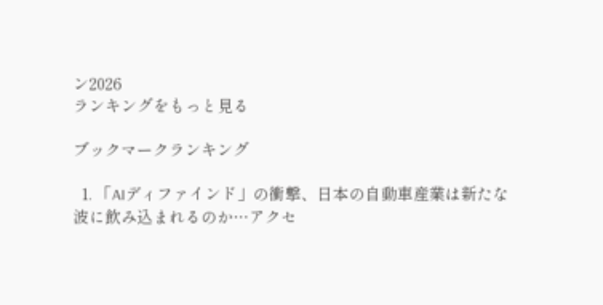ン2026
ランキングをもっと見る

ブックマークランキング

  1. 「AIディファインド」の衝撃、日本の自動車産業は新たな波に飲み込まれるのか…アクセ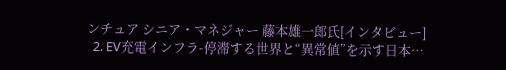ンチュア シニア・マネジャー 藤本雄一郎氏[インタビュー]
  2. EV充電インフラ-停滞する世界と“異常値”を示す日本…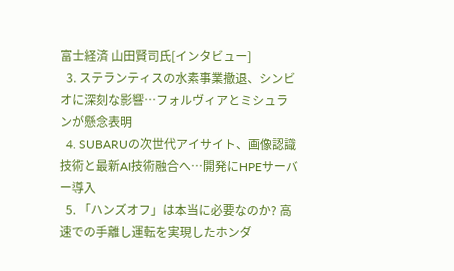富士経済 山田賢司氏[インタビュー]
  3. ステランティスの水素事業撤退、シンビオに深刻な影響…フォルヴィアとミシュランが懸念表明
  4. SUBARUの次世代アイサイト、画像認識技術と最新AI技術融合へ…開発にHPEサーバー導入
  5. 「ハンズオフ」は本当に必要なのか? 高速での手離し運転を実現したホンダ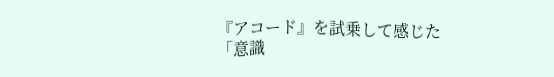『アコード』を試乗して感じた「意識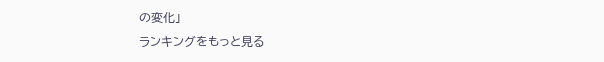の変化」
ランキングをもっと見る